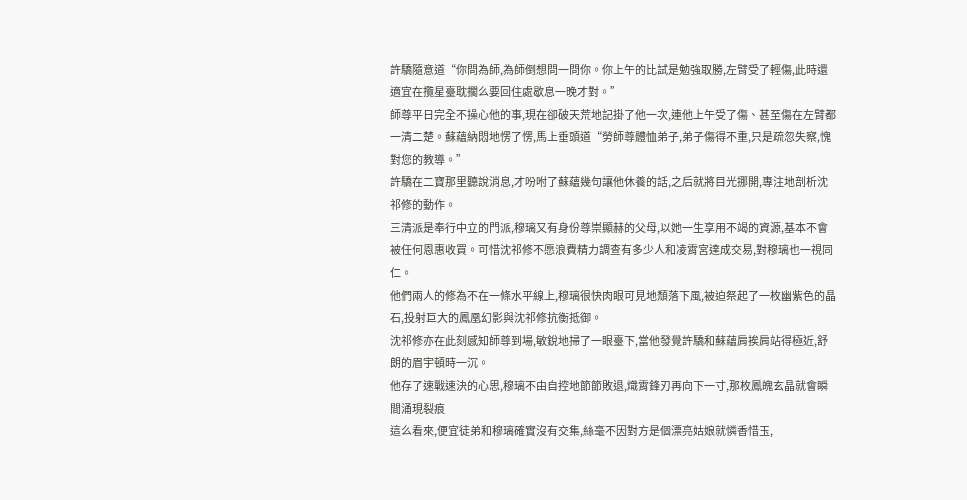許驕隨意道“你問為師,為師倒想問一問你。你上午的比試是勉強取勝,左臂受了輕傷,此時還適宜在攬星臺耽擱么要回住處歇息一晚才對。”
師尊平日完全不操心他的事,現在卻破天荒地記掛了他一次,連他上午受了傷、甚至傷在左臂都一清二楚。蘇蘊納悶地愣了愣,馬上垂頭道“勞師尊體恤弟子,弟子傷得不重,只是疏忽失察,愧對您的教導。”
許驕在二寶那里聽說消息,才吩咐了蘇蘊幾句讓他休養的話,之后就將目光挪開,專注地剖析沈祁修的動作。
三清派是奉行中立的門派,穆璃又有身份尊崇顯赫的父母,以她一生享用不竭的資源,基本不會被任何恩惠收買。可惜沈祁修不愿浪費精力調查有多少人和凌霄宮達成交易,對穆璃也一視同仁。
他們兩人的修為不在一條水平線上,穆璃很快肉眼可見地頹落下風,被迫祭起了一枚幽紫色的晶石,投射巨大的鳳凰幻影與沈祁修抗衡抵御。
沈祁修亦在此刻感知師尊到場,敏銳地掃了一眼臺下,當他發覺許驕和蘇蘊肩挨肩站得極近,舒朗的眉宇頓時一沉。
他存了速戰速決的心思,穆璃不由自控地節節敗退,熾霄鋒刃再向下一寸,那枚鳳魄玄晶就會瞬間涌現裂痕
這么看來,便宜徒弟和穆璃確實沒有交集,絲毫不因對方是個漂亮姑娘就憐香惜玉,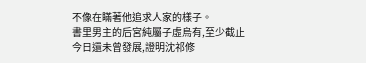不像在瞞著他追求人家的樣子。
書里男主的后宮純屬子虛烏有,至少截止今日還未曾發展,證明沈祁修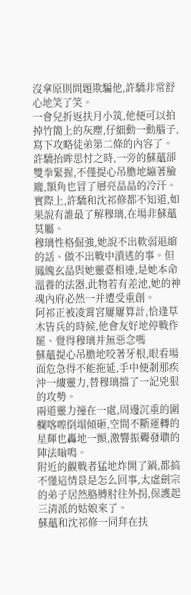沒拿原則問題欺騙他,許驕非常舒心地笑了笑。
一會兒折返扶月小筑,他便可以拍掉竹簡上的灰塵,仔細動一動腦子,寫下攻略徒弟第二條的內容了。
許驕抬眸思忖之時,一旁的蘇蘊卻雙拳緊握,不僅提心吊膽地繃著臉龐,額角也冒了層亮晶晶的冷汗。
實際上,許驕和沈祁修都不知道,如果說有誰最了解穆璃,在場非蘇蘊莫屬。
穆璃性格倔強,她說不出軟弱退縮的話、做不出戰中潰逃的事。但鳳魄玄晶與她靈臺相連,是她本命溫養的法器,此物若有差池,她的神魂內府必然一并遭受重創。
阿祁正被凌霄宮屢屢算計,恰逢草木皆兵的時候,他會友好地停戰作罷、覺得穆璃并無惡念嗎
蘇蘊提心吊膽地咬著牙根,眼看場面危急得不能拖延,手中便剎那疾沖一縷靈力,替穆璃擋了一記兇狠的攻勢。
兩道靈力撞在一處,周邊沉重的圍欄喀嚓倒塌傾砸,空間不斷運轉的星輝也轟地一顫,激響振聾發聵的陣法嗡鳴。
附近的觀戰者猛地炸開了鍋,都搞不懂這情景是怎么回事,太虛劍宗的弟子居然胳膊肘往外拐,保護起三清派的姑娘來了。
蘇蘊和沈祁修一同拜在扶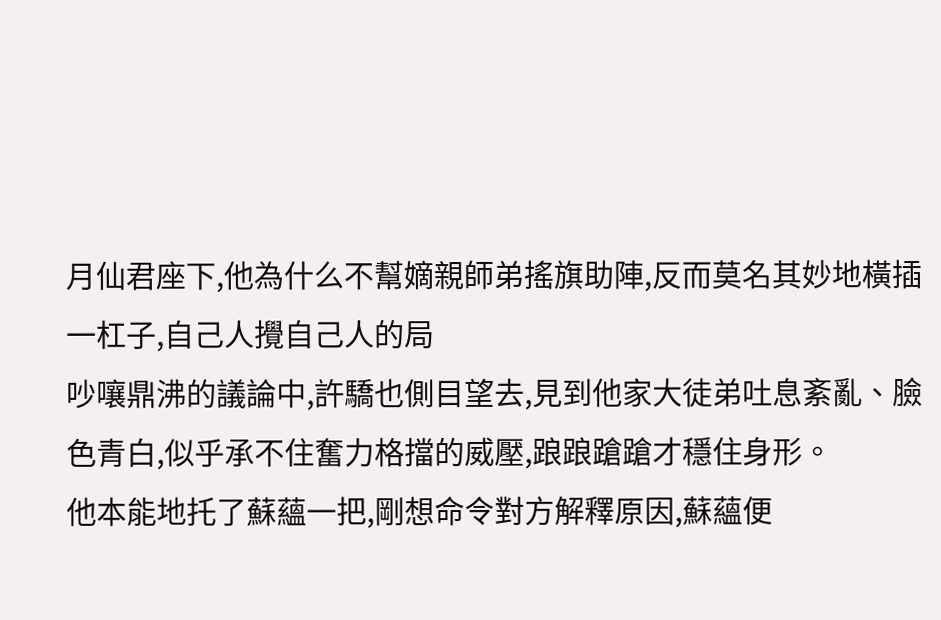月仙君座下,他為什么不幫嫡親師弟搖旗助陣,反而莫名其妙地橫插一杠子,自己人攪自己人的局
吵嚷鼎沸的議論中,許驕也側目望去,見到他家大徒弟吐息紊亂、臉色青白,似乎承不住奮力格擋的威壓,踉踉蹌蹌才穩住身形。
他本能地托了蘇蘊一把,剛想命令對方解釋原因,蘇蘊便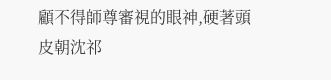顧不得師尊審視的眼神,硬著頭皮朝沈祁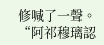修喊了一聲。
“阿祁穆璃認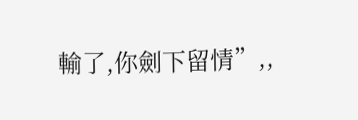輸了,你劍下留情”,,